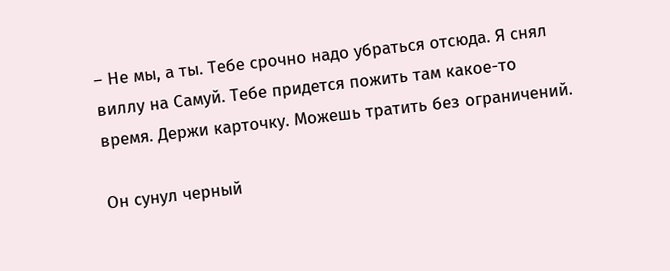– Не мы, а ты. Тебе срочно надо убраться отсюда. Я снял виллу на Самуй. Тебе придется пожить там какое-то время. Держи карточку. Можешь тратить без ограничений.

Он сунул черный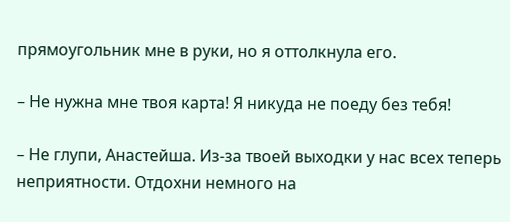прямоугольник мне в руки, но я оттолкнула его.

– Не нужна мне твоя карта! Я никуда не поеду без тебя!

– Не глупи, Анастейша. Из-за твоей выходки у нас всех теперь неприятности. Отдохни немного на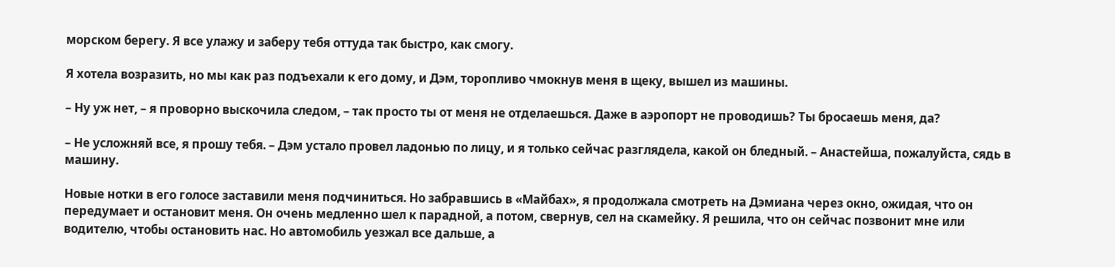морском берегу. Я все улажу и заберу тебя оттуда так быстро, как смогу.

Я хотела возразить, но мы как раз подъехали к его дому, и Дэм, торопливо чмокнув меня в щеку, вышел из машины.

– Ну уж нет, – я проворно выскочила следом, – так просто ты от меня не отделаешься. Даже в аэропорт не проводишь? Ты бросаешь меня, да?

– Не усложняй все, я прошу тебя. – Дэм устало провел ладонью по лицу, и я только сейчас разглядела, какой он бледный. – Анастейша, пожалуйста, сядь в машину.

Новые нотки в его голосе заставили меня подчиниться. Но забравшись в «Майбах», я продолжала смотреть на Дэмиана через окно, ожидая, что он передумает и остановит меня. Он очень медленно шел к парадной, а потом, свернув, сел на скамейку. Я решила, что он сейчас позвонит мне или водителю, чтобы остановить нас. Но автомобиль уезжал все дальше, а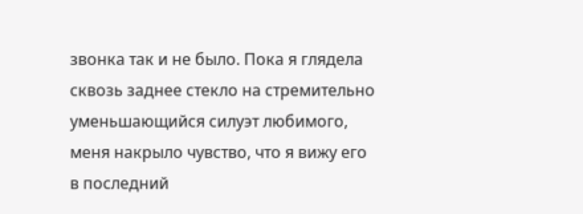звонка так и не было. Пока я глядела сквозь заднее стекло на стремительно уменьшающийся силуэт любимого, меня накрыло чувство, что я вижу его в последний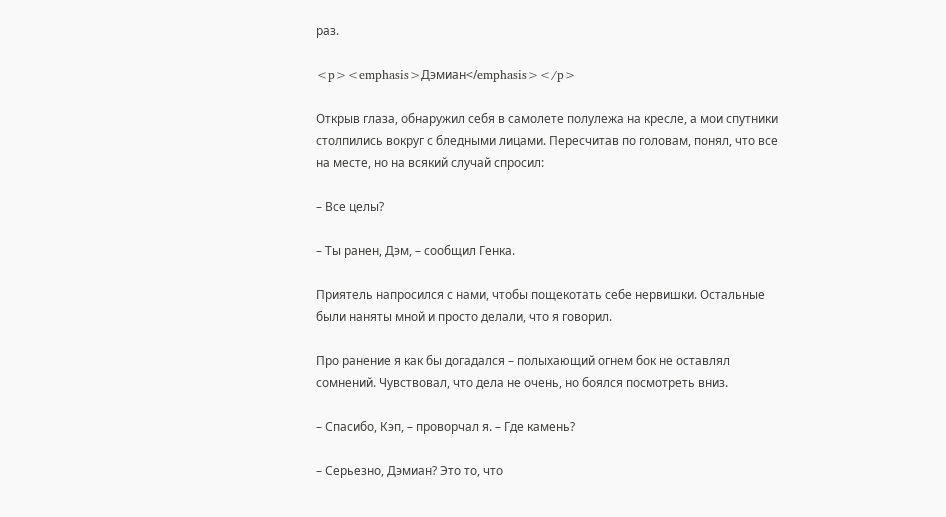раз.

<p><emphasis>Дэмиан</emphasis></p>

Открыв глаза, обнаружил себя в самолете полулежа на кресле, а мои спутники столпились вокруг с бледными лицами. Пересчитав по головам, понял, что все на месте, но на всякий случай спросил:

– Все целы?

– Ты ранен, Дэм, – сообщил Генка.

Приятель напросился с нами, чтобы пощекотать себе нервишки. Остальные были наняты мной и просто делали, что я говорил.

Про ранение я как бы догадался – полыхающий огнем бок не оставлял сомнений. Чувствовал, что дела не очень, но боялся посмотреть вниз.

– Спасибо, Кэп, – проворчал я. – Где камень?

– Серьезно, Дэмиан? Это то, что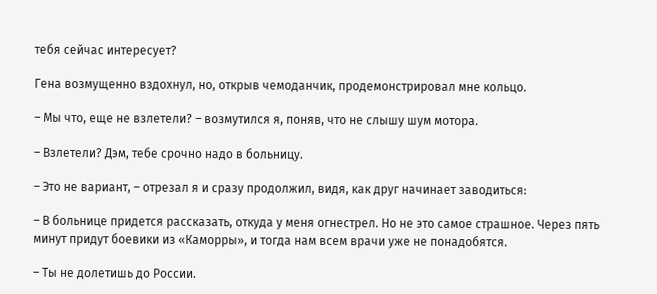тебя сейчас интересует?

Гена возмущенно вздохнул, но, открыв чемоданчик, продемонстрировал мне кольцо.

– Мы что, еще не взлетели? – возмутился я, поняв, что не слышу шум мотора.

– Взлетели? Дэм, тебе срочно надо в больницу.

– Это не вариант, – отрезал я и сразу продолжил, видя, как друг начинает заводиться:

– В больнице придется рассказать, откуда у меня огнестрел. Но не это самое страшное. Через пять минут придут боевики из «Каморры», и тогда нам всем врачи уже не понадобятся.

– Ты не долетишь до России.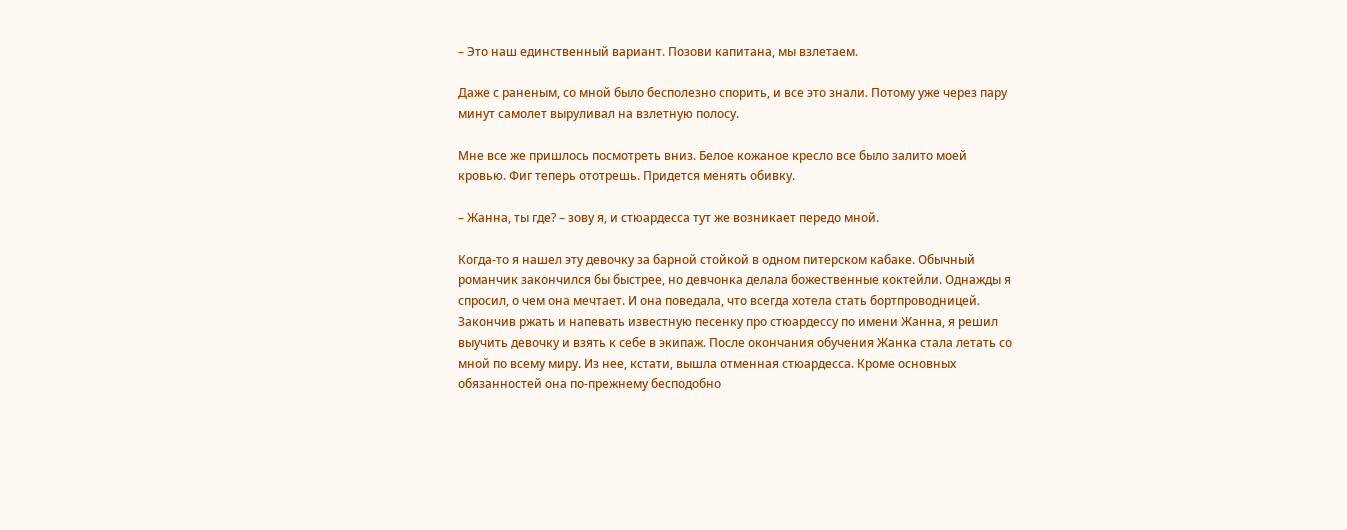– Это наш единственный вариант. Позови капитана, мы взлетаем.

Даже с раненым, со мной было бесполезно спорить, и все это знали. Потому уже через пару минут самолет выруливал на взлетную полосу.

Мне все же пришлось посмотреть вниз. Белое кожаное кресло все было залито моей кровью. Фиг теперь ототрешь. Придется менять обивку.

– Жанна, ты где? – зову я, и стюардесса тут же возникает передо мной.

Когда-то я нашел эту девочку за барной стойкой в одном питерском кабаке. Обычный романчик закончился бы быстрее, но девчонка делала божественные коктейли. Однажды я спросил, о чем она мечтает. И она поведала, что всегда хотела стать бортпроводницей. Закончив ржать и напевать известную песенку про стюардессу по имени Жанна, я решил выучить девочку и взять к себе в экипаж. После окончания обучения Жанка стала летать со мной по всему миру. Из нее, кстати, вышла отменная стюардесса. Кроме основных обязанностей она по-прежнему бесподобно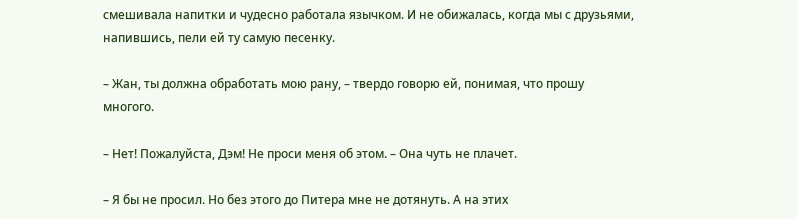смешивала напитки и чудесно работала язычком. И не обижалась, когда мы с друзьями, напившись, пели ей ту самую песенку.

– Жан, ты должна обработать мою рану, – твердо говорю ей, понимая, что прошу многого.

– Нет! Пожалуйста, Дэм! Не проси меня об этом. – Она чуть не плачет.

– Я бы не просил. Но без этого до Питера мне не дотянуть. А на этих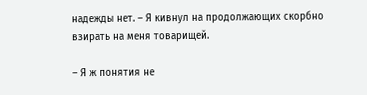надежды нет. – Я кивнул на продолжающих скорбно взирать на меня товарищей.

– Я ж понятия не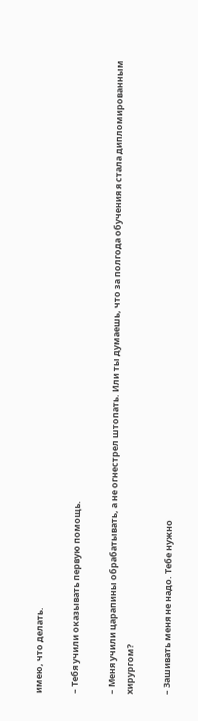имею, что делать.

– Тебя учили оказывать первую помощь.

– Меня учили царапины обрабатывать, а не огнестрел штопать. Или ты думаешь, что за полгода обучения я стала дипломированным хирургом?

– Зашивать меня не надо. Тебе нужно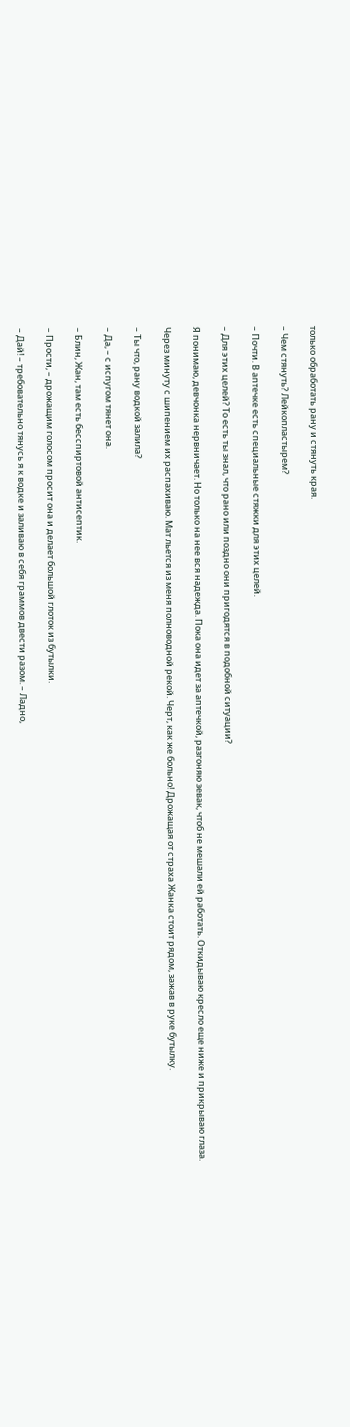только обработать рану и стянуть края.

– Чем стянуть? Лейкопластырем?

– Почти. В аптечке есть специальные стяжки для этих целей.

– Для этих целей? То есть ты знал, что рано или поздно они пригодятся в подобной ситуации?

Я понимаю, девчонка нервничает. Но только на нее вся надежда. Пока она идет за аптечкой, разгоняю зевак, чтоб не мешали ей работать. Откидываю кресло еще ниже и прикрываю глаза.

Через минуту с шипением их распахиваю. Мат льется из меня полноводной рекой. Черт, как же больно! Дрожащая от страха Жанка стоит рядом, зажав в руке бутылку.

– Ты что, рану водкой залила?

– Да, – с испугом тянет она.

– Блин, Жан, там есть бесспиртовой антисептик.

– Прости, – дрожащим голосом просит она и делает большой глоток из бутылки.

– Дай! – требовательно тянусь я к водке и заливаю в себя граммов двести разом. – Ладно,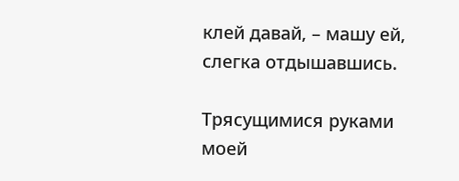клей давай, – машу ей, слегка отдышавшись.

Трясущимися руками моей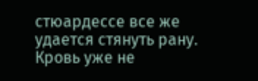стюардессе все же удается стянуть рану. Кровь уже не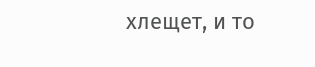хлещет, и то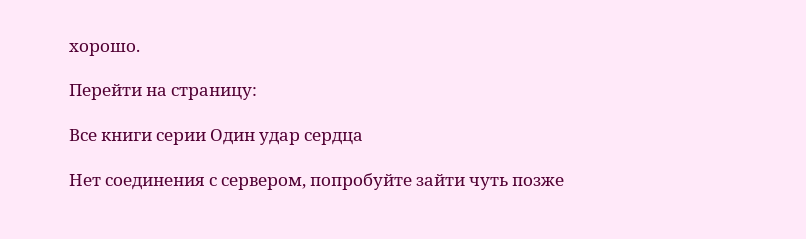хорошо.

Перейти на страницу:

Все книги серии Один удар сердца

Нет соединения с сервером, попробуйте зайти чуть позже